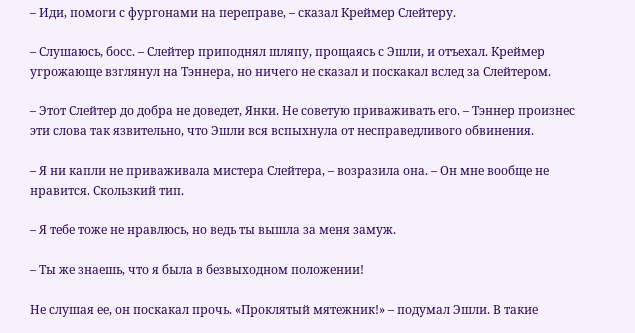– Иди, помоги с фургонами на переправе, – сказал Креймер Слейтеру.

– Слушаюсь, босс. – Слейтер приподнял шляпу, прощаясь с Эшли, и отъехал. Креймер угрожающе взглянул на Тэннера, но ничего не сказал и поскакал вслед за Слейтером.

– Этот Слейтер до добра не доведет, Янки. Не советую приваживать его. – Тэннер произнес эти слова так язвительно, что Эшли вся вспыхнула от несправедливого обвинения.

– Я ни капли не приваживала мистера Слейтера, – возразила она. – Он мне вообще не нравится. Скользкий тип.

– Я тебе тоже не нравлюсь, но ведь ты вышла за меня замуж.

– Ты же знаешь, что я была в безвыходном положении!

Не слушая ее, он поскакал прочь. «Проклятый мятежник!» – подумал Эшли. В такие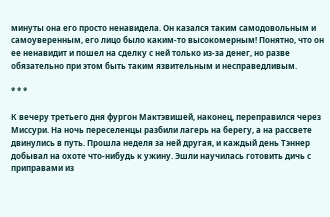минуты она его просто ненавидела. Он казался таким самодовольным и самоуверенным, его лицо было каким-то высокомерным! Понятно, что он ее ненавидит и пошел на сделку с ней только из-за денег, но разве обязательно при этом быть таким язвительным и несправедливым.

* * *

К вечеру третьего дня фургон Мактэвишей, наконец, переправился через Миссури. На ночь переселенцы разбили лагерь на берегу, а на рассвете двинулись в путь. Прошла неделя за ней другая, и каждый день Тэннер добывал на охоте что-нибудь к ужину. Эшли научилась готовить дичь с приправами из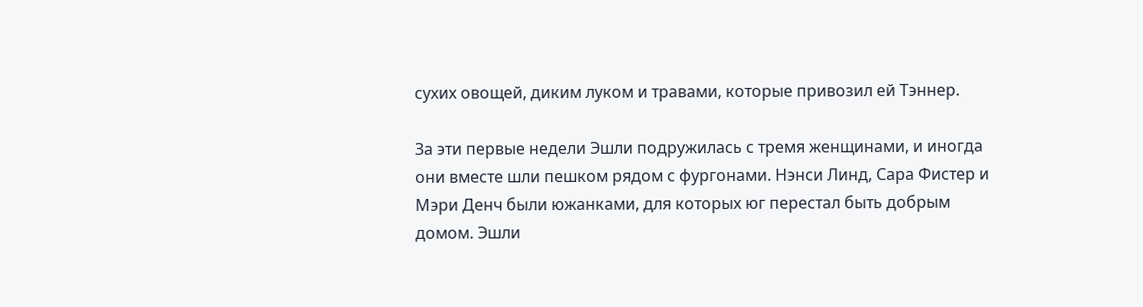сухих овощей, диким луком и травами, которые привозил ей Тэннер.

За эти первые недели Эшли подружилась с тремя женщинами, и иногда они вместе шли пешком рядом с фургонами. Нэнси Линд, Сара Фистер и Мэри Денч были южанками, для которых юг перестал быть добрым домом. Эшли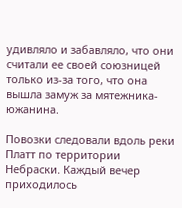удивляло и забавляло, что они считали ее своей союзницей только из-за того, что она вышла замуж за мятежника-южанина.

Повозки следовали вдоль реки Платт по территории Небраски. Каждый вечер приходилось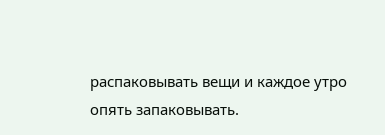распаковывать вещи и каждое утро опять запаковывать.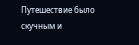Путешествие было скучным и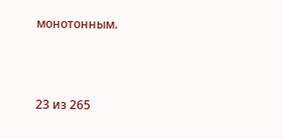монотонным.



23 из 265